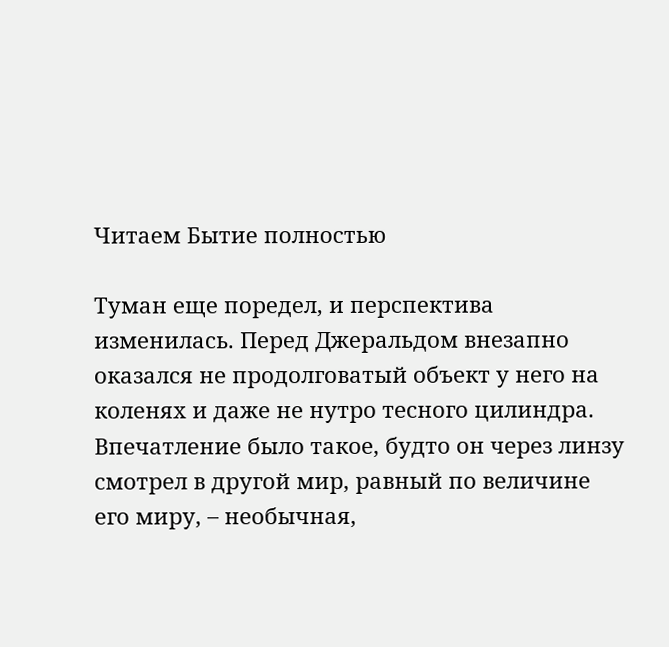Читаем Бытие полностью

Туман еще поредел, и перспектива изменилась. Перед Джеральдом внезапно оказался не продолговатый объект у него на коленях и даже не нутро тесного цилиндра. Впечатление было такое, будто он через линзу смотрел в другой мир, равный по величине его миру, – необычная,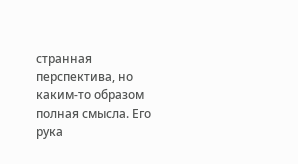странная перспектива, но каким-то образом полная смысла. Его рука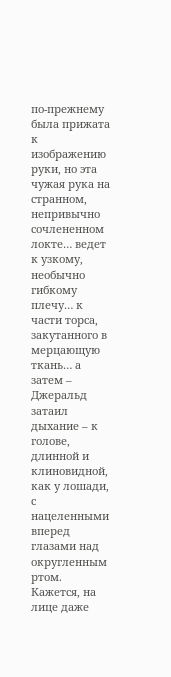по-прежнему была прижата к изображению руки, но эта чужая рука на странном, непривычно сочлененном локте… ведет к узкому, необычно гибкому плечу… к части торса, закутанного в мерцающую ткань… а затем – Джеральд затаил дыхание – к голове, длинной и клиновидной, как у лошади, с нацеленными вперед глазами над округленным ртом. Кажется, на лице даже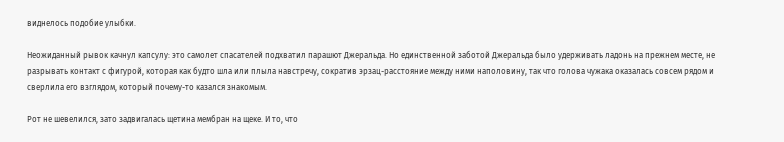виднелось подобие улыбки.

Неожиданный рывок качнул капсулу: это самолет спасателей подхватил парашют Джеральда. Но единственной заботой Джеральда было удерживать ладонь на прежнем месте, не разрывать контакт с фигурой, которая как будто шла или плыла навстречу, сократив эрзац-расстояние между ними наполовину, так что голова чужака оказалась совсем рядом и сверлила его взглядом, который почему-то казался знакомым.

Рот не шевелился, зато задвигалась щетина мембран на щеке. И то, что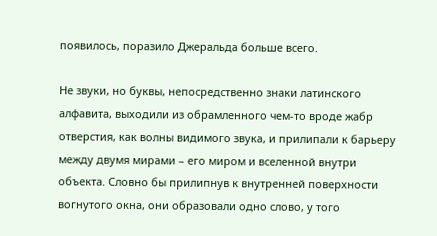появилось, поразило Джеральда больше всего.

Не звуки, но буквы, непосредственно знаки латинского алфавита, выходили из обрамленного чем-то вроде жабр отверстия, как волны видимого звука, и прилипали к барьеру между двумя мирами – его миром и вселенной внутри объекта. Словно бы прилипнув к внутренней поверхности вогнутого окна, они образовали одно слово, у того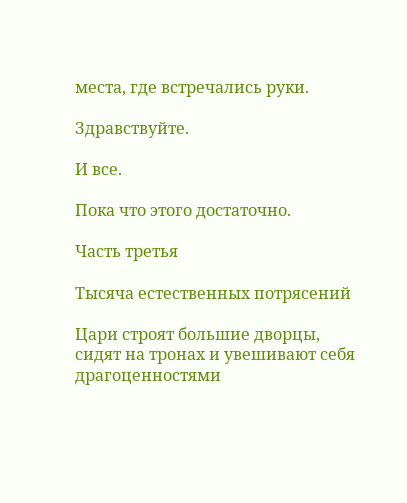места, где встречались руки.

Здравствуйте.

И все.

Пока что этого достаточно.

Часть третья

Тысяча естественных потрясений

Цари строят большие дворцы, сидят на тронах и увешивают себя драгоценностями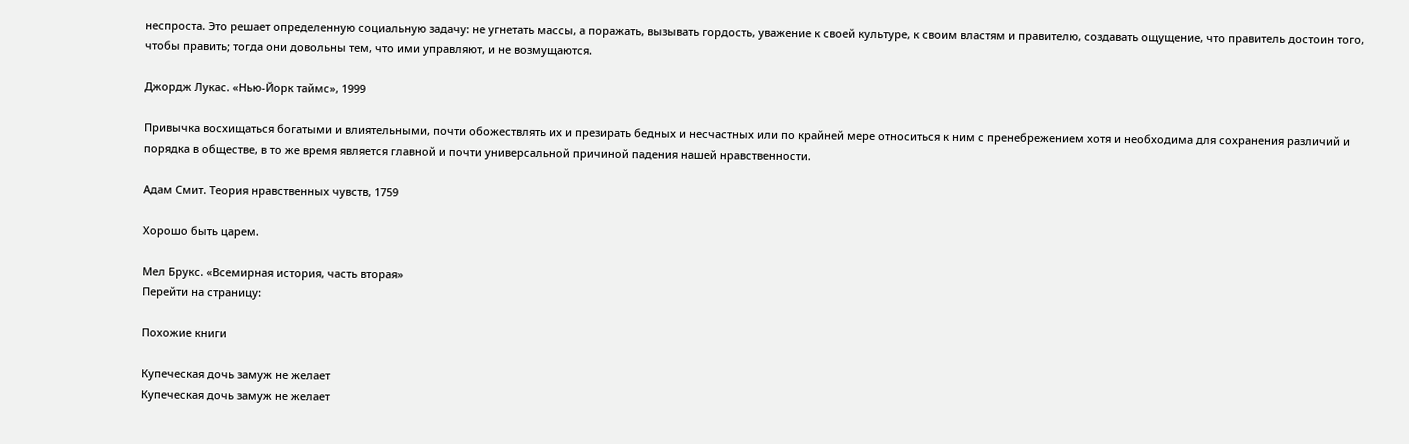неспроста. Это решает определенную социальную задачу: не угнетать массы, а поражать, вызывать гордость, уважение к своей культуре, к своим властям и правителю, создавать ощущение, что правитель достоин того, чтобы править; тогда они довольны тем, что ими управляют, и не возмущаются.

Джордж Лукас. «Нью-Йорк таймс», 1999

Привычка восхищаться богатыми и влиятельными, почти обожествлять их и презирать бедных и несчастных или по крайней мере относиться к ним с пренебрежением хотя и необходима для сохранения различий и порядка в обществе, в то же время является главной и почти универсальной причиной падения нашей нравственности.

Адам Смит. Теория нравственных чувств, 1759

Хорошо быть царем.

Мел Брукс. «Всемирная история, часть вторая»
Перейти на страницу:

Похожие книги

Купеческая дочь замуж не желает
Купеческая дочь замуж не желает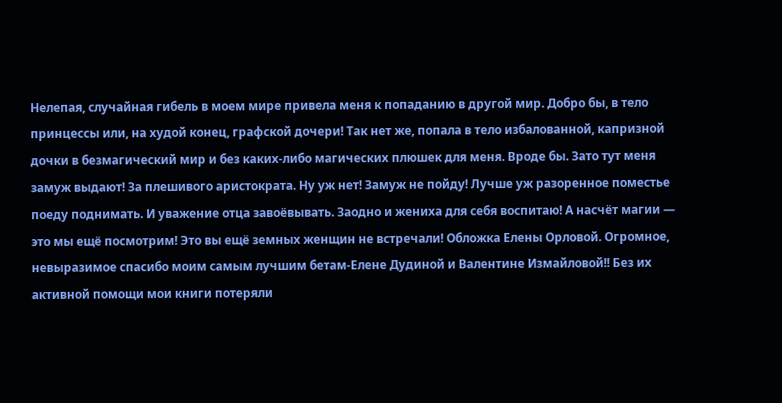Нелепая, случайная гибель в моем мире привела меня к попаданию в другой мир. Добро бы, в тело принцессы или, на худой конец, графской дочери! Так нет же, попала в тело избалованной, капризной дочки в безмагический мир и без каких-либо магических плюшек для меня. Вроде бы. Зато тут меня замуж выдают! За плешивого аристократа. Ну уж нет! Замуж не пойду! Лучше уж разоренное поместье поеду поднимать. И уважение отца завоёвывать. Заодно и жениха для себя воспитаю! А насчёт магии — это мы ещё посмотрим! Это вы ещё земных женщин не встречали! Обложка Елены Орловой. Огромное, невыразимое спасибо моим самым лучшим бетам-Елене Дудиной и Валентине Измайловой!! Без их активной помощи мои книги потеряли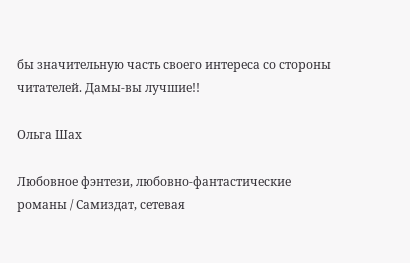бы значительную часть своего интереса со стороны читателей. Дамы-вы лучшие!!

Ольга Шах

Любовное фэнтези, любовно-фантастические романы / Самиздат, сетевая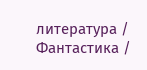литература / Фантастика /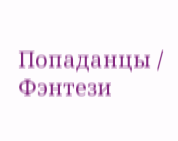Попаданцы / Фэнтези